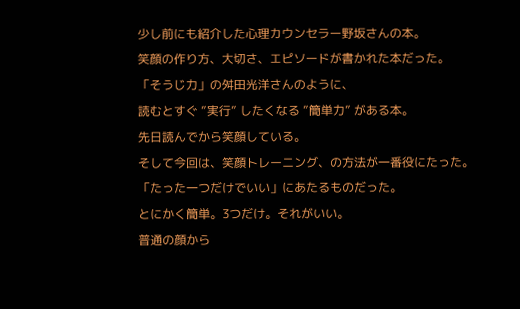少し前にも紹介した心理カウンセラー野坂さんの本。
笑顔の作り方、大切さ、エピソードが書かれた本だった。
「そうじ力」の舛田光洋さんのように、
読むとすぐ ”実行” したくなる ”簡単力” がある本。
先日読んでから笑顔している。
そして今回は、笑顔トレーニング、の方法が一番役にたった。
「たった一つだけでいい」にあたるものだった。
とにかく簡単。3つだけ。それがいい。
普通の顔から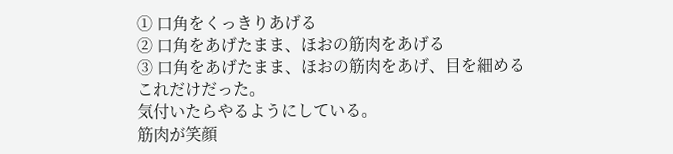① 口角をくっきりあげる
② 口角をあげたまま、ほおの筋肉をあげる
③ 口角をあげたまま、ほおの筋肉をあげ、目を細める
これだけだった。
気付いたらやるようにしている。
筋肉が笑顔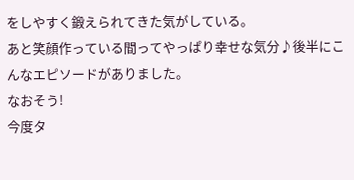をしやすく鍛えられてきた気がしている。
あと笑顔作っている間ってやっぱり幸せな気分♪後半にこんなエピソードがありました。
なおそう!
今度タ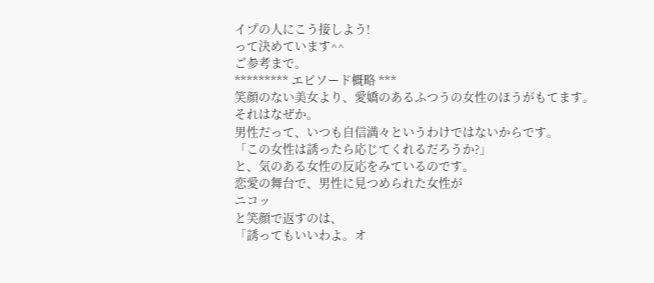イプの人にこう接しよう!
って決めています^^
ご参考まで。
********* エピソード概略 ***
笑顔のない美女より、愛嬌のあるふつうの女性のほうがもてます。
それはなぜか。
男性だって、いつも自信満々というわけではないからです。
「この女性は誘ったら応じてくれるだろうか?」
と、気のある女性の反応をみているのです。
恋愛の舞台で、男性に見つめられた女性が
ニコッ
と笑顔で返すのは、
「誘ってもいいわよ。オ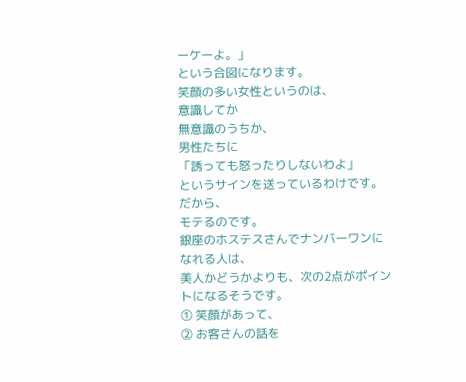ーケーよ。」
という合図になります。
笑顔の多い女性というのは、
意識してか
無意識のうちか、
男性たちに
「誘っても怒ったりしないわよ」
というサインを送っているわけです。
だから、
モテるのです。
銀座のホステスさんでナンバーワンになれる人は、
美人かどうかよりも、次の2点がポイントになるそうです。
① 笑顔があって、
② お客さんの話を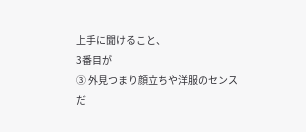上手に聞けること、
3番目が
③ 外見つまり顔立ちや洋服のセンス
だ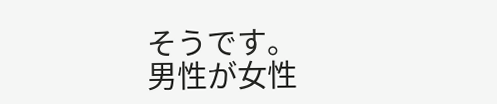そうです。
男性が女性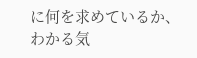に何を求めているか、わかる気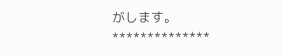がします。
**************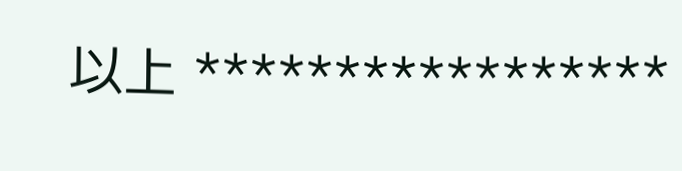以上 *****************